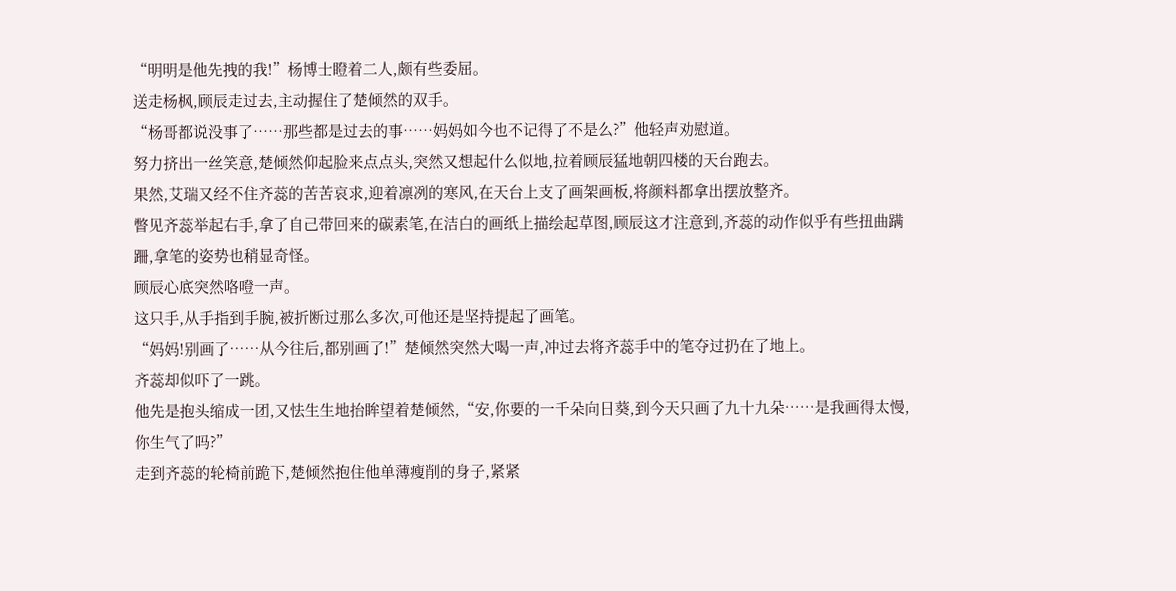“明明是他先拽的我!”杨博士瞪着二人,颇有些委屈。
送走杨枫,顾辰走过去,主动握住了楚倾然的双手。
“杨哥都说没事了……那些都是过去的事……妈妈如今也不记得了不是么?”他轻声劝慰道。
努力挤出一丝笑意,楚倾然仰起脸来点点头,突然又想起什么似地,拉着顾辰猛地朝四楼的天台跑去。
果然,艾瑞又经不住齐蕊的苦苦哀求,迎着凛冽的寒风,在天台上支了画架画板,将颜料都拿出摆放整齐。
瞥见齐蕊举起右手,拿了自己带回来的碳素笔,在洁白的画纸上描绘起草图,顾辰这才注意到,齐蕊的动作似乎有些扭曲蹒跚,拿笔的姿势也稍显奇怪。
顾辰心底突然咯噔一声。
这只手,从手指到手腕,被折断过那么多次,可他还是坚持提起了画笔。
“妈妈!别画了……从今往后,都别画了!”楚倾然突然大喝一声,冲过去将齐蕊手中的笔夺过扔在了地上。
齐蕊却似吓了一跳。
他先是抱头缩成一团,又怯生生地抬眸望着楚倾然,“安,你要的一千朵向日葵,到今天只画了九十九朵……是我画得太慢,你生气了吗?”
走到齐蕊的轮椅前跪下,楚倾然抱住他单薄瘦削的身子,紧紧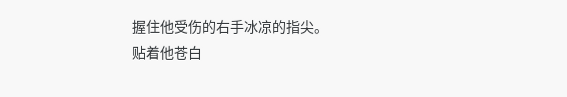握住他受伤的右手冰凉的指尖。
贴着他苍白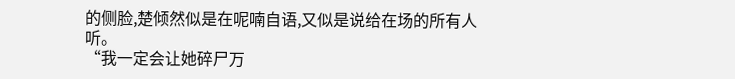的侧脸,楚倾然似是在呢喃自语,又似是说给在场的所有人听。
“我一定会让她碎尸万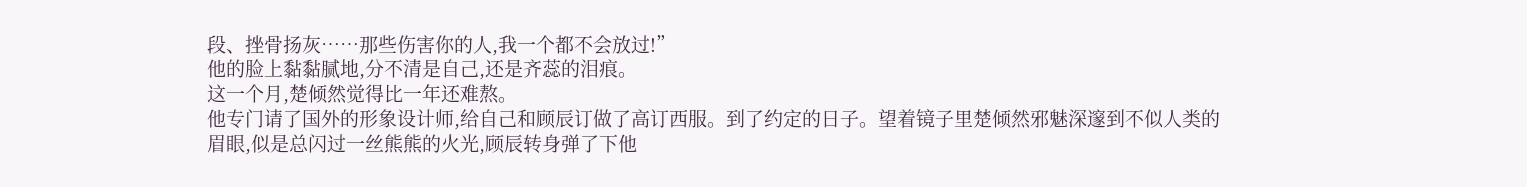段、挫骨扬灰……那些伤害你的人,我一个都不会放过!”
他的脸上黏黏腻地,分不清是自己,还是齐蕊的泪痕。
这一个月,楚倾然觉得比一年还难熬。
他专门请了国外的形象设计师,给自己和顾辰订做了高订西服。到了约定的日子。望着镜子里楚倾然邪魅深邃到不似人类的眉眼,似是总闪过一丝熊熊的火光,顾辰转身弹了下他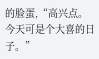的脸蛋,“高兴点。今天可是个大喜的日子。”